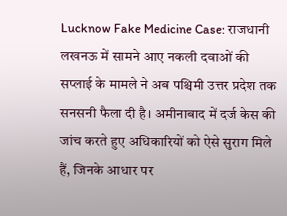Lucknow Fake Medicine Case: राजधानी लखनऊ में सामने आए नकली दवाओं की सप्लाई के मामले ने अब पश्चिमी उत्तर प्रदेश तक सनसनी फैला दी है। अमीनाबाद में दर्ज केस की जांच करते हुए अधिकारियों को ऐसे सुराग मिले हैं, जिनके आधार पर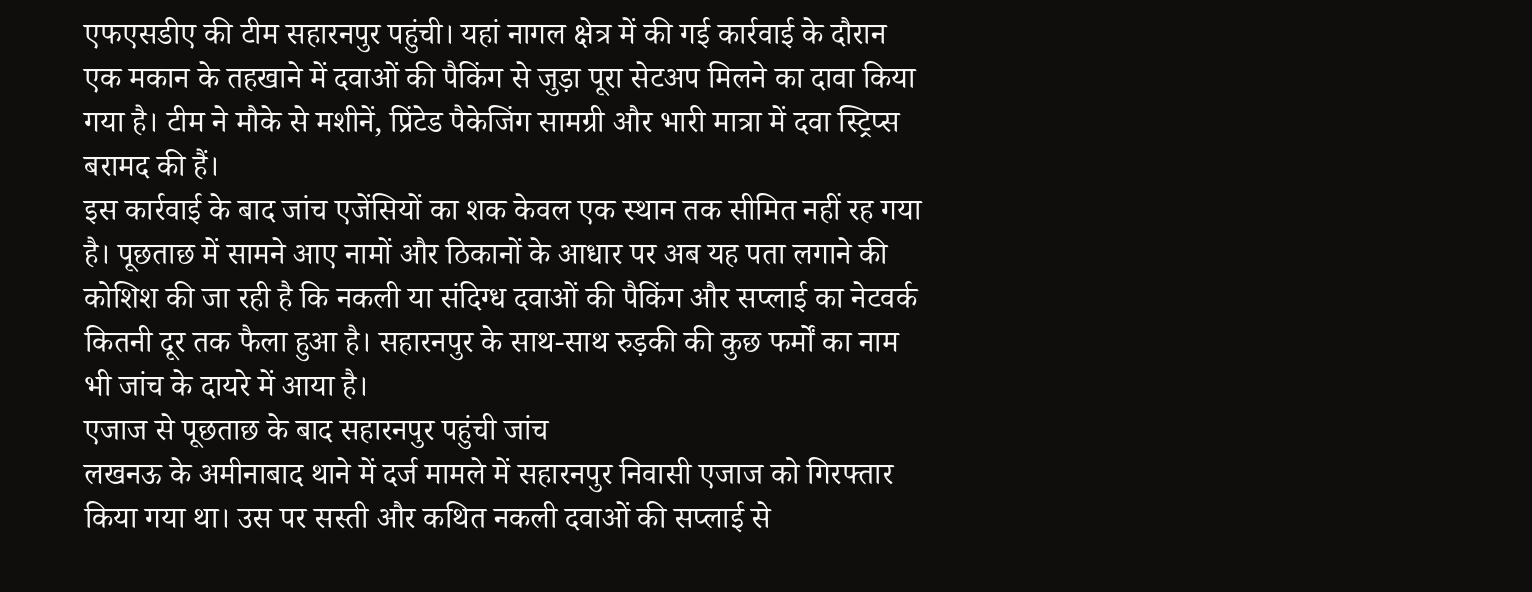एफएसडीए की टीम सहारनपुर पहुंची। यहां नागल क्षेत्र में की गई कार्रवाई के दौरान एक मकान के तहखाने में दवाओं की पैकिंग से जुड़ा पूरा सेटअप मिलने का दावा किया गया है। टीम ने मौके से मशीनें, प्रिंटेड पैकेजिंग सामग्री और भारी मात्रा में दवा स्ट्रिप्स बरामद की हैं।
इस कार्रवाई के बाद जांच एजेंसियों का शक केवल एक स्थान तक सीमित नहीं रह गया है। पूछताछ में सामने आए नामों और ठिकानों के आधार पर अब यह पता लगाने की कोशिश की जा रही है कि नकली या संदिग्ध दवाओं की पैकिंग और सप्लाई का नेटवर्क कितनी दूर तक फैला हुआ है। सहारनपुर के साथ-साथ रुड़की की कुछ फर्मों का नाम भी जांच के दायरे में आया है।
एजाज से पूछताछ के बाद सहारनपुर पहुंची जांच
लखनऊ के अमीनाबाद थाने में दर्ज मामले में सहारनपुर निवासी एजाज को गिरफ्तार किया गया था। उस पर सस्ती और कथित नकली दवाओं की सप्लाई से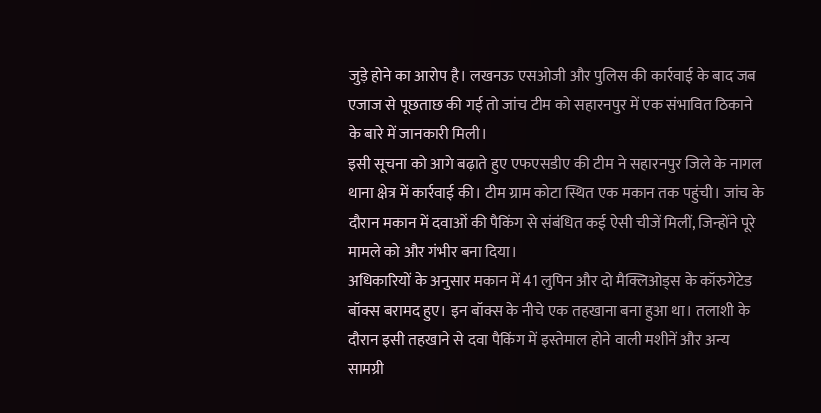जुड़े होने का आरोप है। लखनऊ एसओजी और पुलिस की कार्रवाई के बाद जब एजाज से पूछताछ की गई तो जांच टीम को सहारनपुर में एक संभावित ठिकाने के बारे में जानकारी मिली।
इसी सूचना को आगे बढ़ाते हुए एफएसडीए की टीम ने सहारनपुर जिले के नागल थाना क्षेत्र में कार्रवाई की। टीम ग्राम कोटा स्थित एक मकान तक पहुंची। जांच के दौरान मकान में दवाओं की पैकिंग से संबंधित कई ऐसी चीजें मिलीं, जिन्होंने पूरे मामले को और गंभीर बना दिया।
अधिकारियों के अनुसार मकान में 41 लुपिन और दो मैक्लिओड्स के कॉरुगेटेड बॉक्स बरामद हुए। इन बॉक्स के नीचे एक तहखाना बना हुआ था। तलाशी के दौरान इसी तहखाने से दवा पैकिंग में इस्तेमाल होने वाली मशीनें और अन्य सामग्री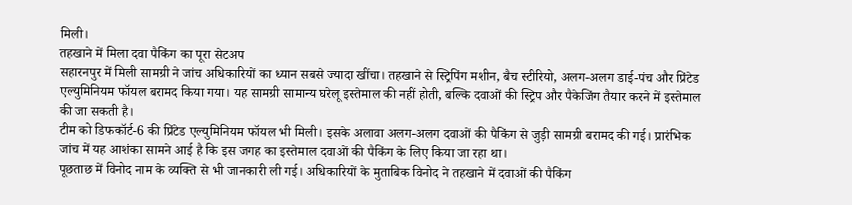मिली।
तहखाने में मिला दवा पैकिंग का पूरा सेटअप
सहारनपुर में मिली सामग्री ने जांच अधिकारियों का ध्यान सबसे ज्यादा खींचा। तहखाने से स्ट्रिपिंग मशीन, बैच स्टीरियो, अलग-अलग डाई-पंच और प्रिंटेड एल्युमिनियम फॉयल बरामद किया गया। यह सामग्री सामान्य घरेलू इस्तेमाल की नहीं होती, बल्कि दवाओं की स्ट्रिप और पैकेजिंग तैयार करने में इस्तेमाल की जा सकती है।
टीम को डिफकॉर्ट-6 की प्रिंटेड एल्युमिनियम फॉयल भी मिली। इसके अलावा अलग-अलग दवाओं की पैकिंग से जुड़ी सामग्री बरामद की गई। प्रारंभिक जांच में यह आशंका सामने आई है कि इस जगह का इस्तेमाल दवाओं की पैकिंग के लिए किया जा रहा था।
पूछताछ में विनोद नाम के व्यक्ति से भी जानकारी ली गई। अधिकारियों के मुताबिक विनोद ने तहखाने में दवाओं की पैकिंग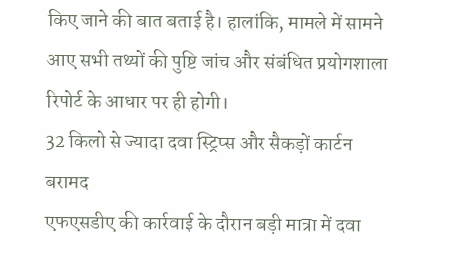किए जाने की बात बताई है। हालांकि, मामले में सामने आए सभी तथ्यों की पुष्टि जांच और संबंधित प्रयोगशाला रिपोर्ट के आधार पर ही होगी।
32 किलो से ज्यादा दवा स्ट्रिप्स और सैकड़ों कार्टन बरामद
एफएसडीए की कार्रवाई के दौरान बड़ी मात्रा में दवा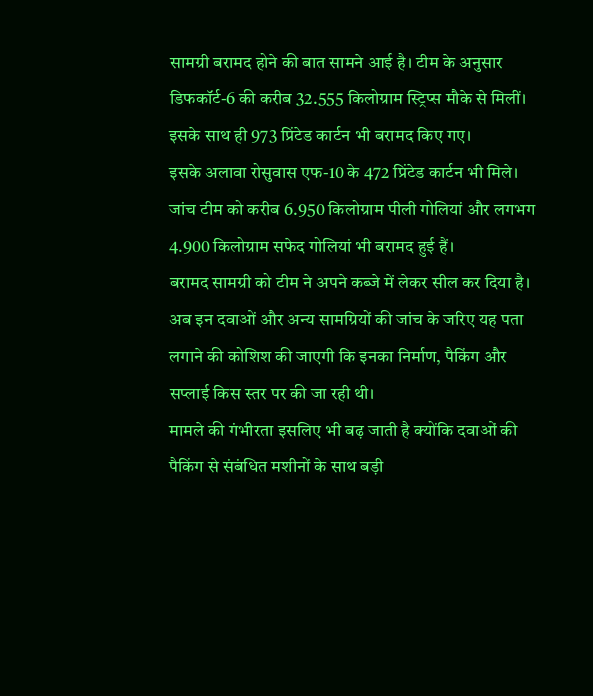सामग्री बरामद होने की बात सामने आई है। टीम के अनुसार डिफकॉर्ट-6 की करीब 32.555 किलोग्राम स्ट्रिप्स मौके से मिलीं। इसके साथ ही 973 प्रिंटेड कार्टन भी बरामद किए गए।
इसके अलावा रोसुवास एफ-10 के 472 प्रिंटेड कार्टन भी मिले। जांच टीम को करीब 6.950 किलोग्राम पीली गोलियां और लगभग 4.900 किलोग्राम सफेद गोलियां भी बरामद हुई हैं।
बरामद सामग्री को टीम ने अपने कब्जे में लेकर सील कर दिया है। अब इन दवाओं और अन्य सामग्रियों की जांच के जरिए यह पता लगाने की कोशिश की जाएगी कि इनका निर्माण, पैकिंग और सप्लाई किस स्तर पर की जा रही थी।
मामले की गंभीरता इसलिए भी बढ़ जाती है क्योंकि दवाओं की पैकिंग से संबंधित मशीनों के साथ बड़ी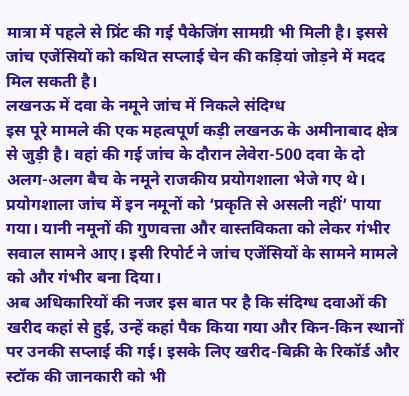मात्रा में पहले से प्रिंट की गई पैकेजिंग सामग्री भी मिली है। इससे जांच एजेंसियों को कथित सप्लाई चेन की कड़ियां जोड़ने में मदद मिल सकती है।
लखनऊ में दवा के नमूने जांच में निकले संदिग्ध
इस पूरे मामले की एक महत्वपूर्ण कड़ी लखनऊ के अमीनाबाद क्षेत्र से जुड़ी है। वहां की गई जांच के दौरान लेवेरा-500 दवा के दो अलग-अलग बैच के नमूने राजकीय प्रयोगशाला भेजे गए थे।
प्रयोगशाला जांच में इन नमूनों को ‘प्रकृति से असली नहीं’ पाया गया। यानी नमूनों की गुणवत्ता और वास्तविकता को लेकर गंभीर सवाल सामने आए। इसी रिपोर्ट ने जांच एजेंसियों के सामने मामले को और गंभीर बना दिया।
अब अधिकारियों की नजर इस बात पर है कि संदिग्ध दवाओं की खरीद कहां से हुई, उन्हें कहां पैक किया गया और किन-किन स्थानों पर उनकी सप्लाई की गई। इसके लिए खरीद-बिक्री के रिकॉर्ड और स्टॉक की जानकारी को भी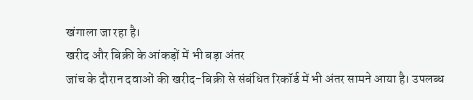खंगाला जा रहा है।
खरीद और बिक्री के आंकड़ों में भी बड़ा अंतर
जांच के दौरान दवाओं की खरीद-बिक्री से संबंधित रिकॉर्ड में भी अंतर सामने आया है। उपलब्ध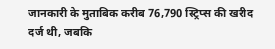जानकारी के मुताबिक करीब 76,790 स्ट्रिप्स की खरीद दर्ज थी, जबकि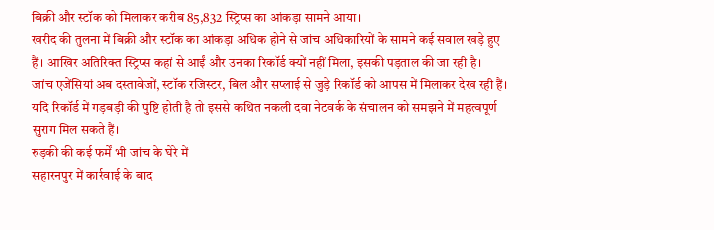बिक्री और स्टॉक को मिलाकर करीब 85,832 स्ट्रिप्स का आंकड़ा सामने आया।
खरीद की तुलना में बिक्री और स्टॉक का आंकड़ा अधिक होने से जांच अधिकारियों के सामने कई सवाल खड़े हुए हैं। आखिर अतिरिक्त स्ट्रिप्स कहां से आईं और उनका रिकॉर्ड क्यों नहीं मिला, इसकी पड़ताल की जा रही है।
जांच एजेंसियां अब दस्तावेजों, स्टॉक रजिस्टर, बिल और सप्लाई से जुड़े रिकॉर्ड को आपस में मिलाकर देख रही हैं। यदि रिकॉर्ड में गड़बड़ी की पुष्टि होती है तो इससे कथित नकली दवा नेटवर्क के संचालन को समझने में महत्वपूर्ण सुराग मिल सकते हैं।
रुड़की की कई फर्में भी जांच के घेरे में
सहारनपुर में कार्रवाई के बाद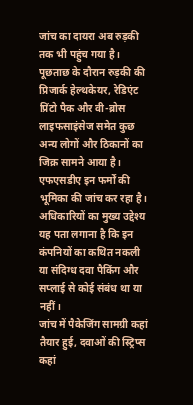जांच का दायरा अब रुड़की तक भी पहुंच गया है। पूछताछ के दौरान रुड़की की प्रिजार्क हेल्थकेयर, रेडिएंट प्रिंटो पैक और वी-ब्रोस लाइफसाइंसेज समेत कुछ अन्य लोगों और ठिकानों का जिक्र सामने आया है।
एफएसडीए इन फर्मों की भूमिका की जांच कर रहा है। अधिकारियों का मुख्य उद्देश्य यह पता लगाना है कि इन कंपनियों का कथित नकली या संदिग्ध दवा पैकिंग और सप्लाई से कोई संबंध था या नहीं।
जांच में पैकेजिंग सामग्री कहां तैयार हुई, दवाओं की स्ट्रिप्स कहां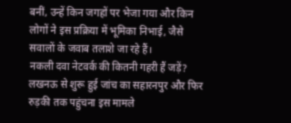बनीं, उन्हें किन जगहों पर भेजा गया और किन लोगों ने इस प्रक्रिया में भूमिका निभाई, जैसे सवालों के जवाब तलाशे जा रहे हैं।
नकली दवा नेटवर्क की कितनी गहरी हैं जड़ें?
लखनऊ से शुरू हुई जांच का सहारनपुर और फिर रुड़की तक पहुंचना इस मामले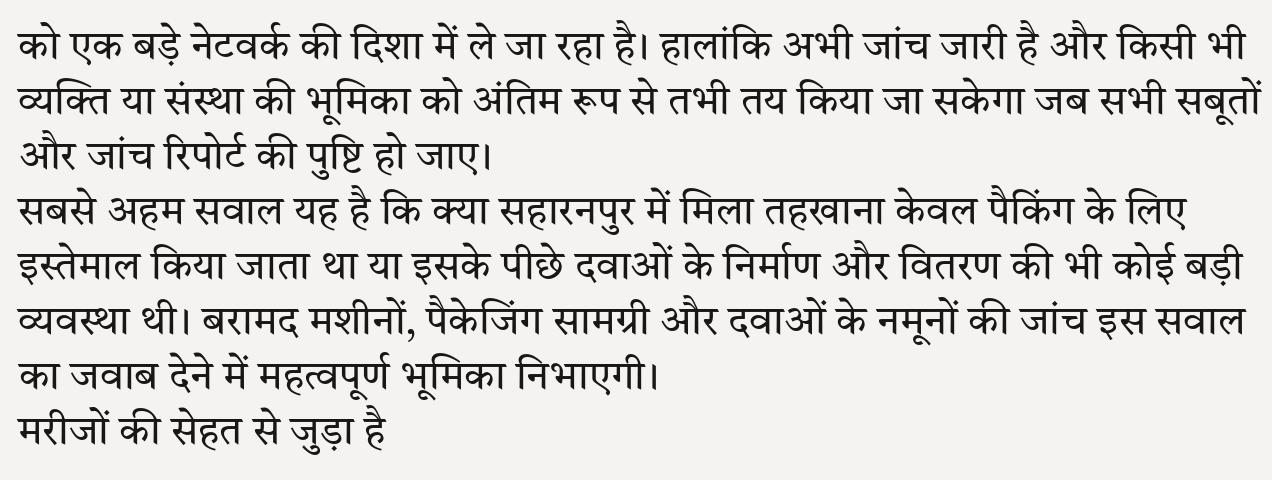को एक बड़े नेटवर्क की दिशा में ले जा रहा है। हालांकि अभी जांच जारी है और किसी भी व्यक्ति या संस्था की भूमिका को अंतिम रूप से तभी तय किया जा सकेगा जब सभी सबूतों और जांच रिपोर्ट की पुष्टि हो जाए।
सबसे अहम सवाल यह है कि क्या सहारनपुर में मिला तहखाना केवल पैकिंग के लिए इस्तेमाल किया जाता था या इसके पीछे दवाओं के निर्माण और वितरण की भी कोई बड़ी व्यवस्था थी। बरामद मशीनों, पैकेजिंग सामग्री और दवाओं के नमूनों की जांच इस सवाल का जवाब देने में महत्वपूर्ण भूमिका निभाएगी।
मरीजों की सेहत से जुड़ा है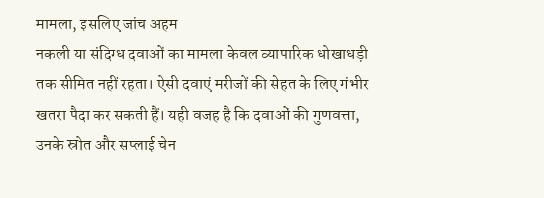मामला, इसलिए जांच अहम
नकली या संदिग्ध दवाओं का मामला केवल व्यापारिक धोखाधड़ी तक सीमित नहीं रहता। ऐसी दवाएं मरीजों की सेहत के लिए गंभीर खतरा पैदा कर सकती हैं। यही वजह है कि दवाओं की गुणवत्ता, उनके स्रोत और सप्लाई चेन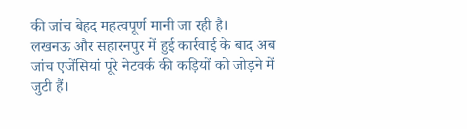की जांच बेहद महत्वपूर्ण मानी जा रही है।
लखनऊ और सहारनपुर में हुई कार्रवाई के बाद अब जांच एजेंसियां पूरे नेटवर्क की कड़ियों को जोड़ने में जुटी हैं।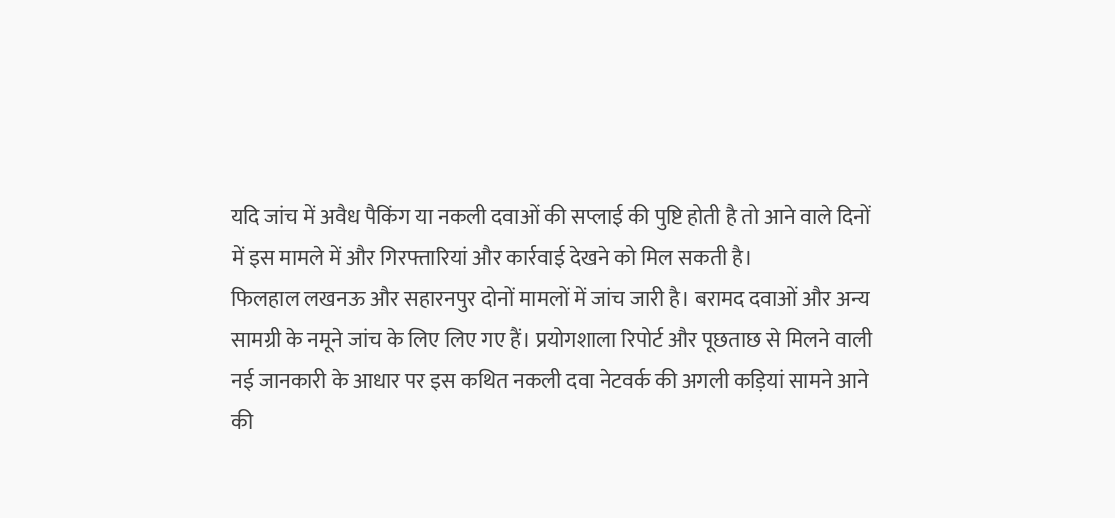यदि जांच में अवैध पैकिंग या नकली दवाओं की सप्लाई की पुष्टि होती है तो आने वाले दिनों में इस मामले में और गिरफ्तारियां और कार्रवाई देखने को मिल सकती है।
फिलहाल लखनऊ और सहारनपुर दोनों मामलों में जांच जारी है। बरामद दवाओं और अन्य सामग्री के नमूने जांच के लिए लिए गए हैं। प्रयोगशाला रिपोर्ट और पूछताछ से मिलने वाली नई जानकारी के आधार पर इस कथित नकली दवा नेटवर्क की अगली कड़ियां सामने आने की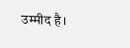उम्मीद है।